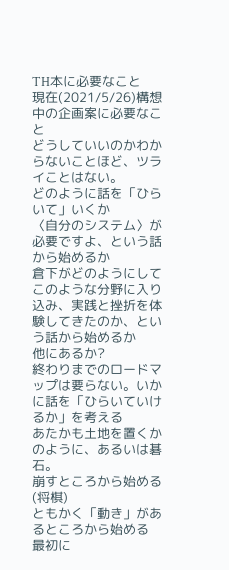TH本に必要なこと
現在(2021/5/26)構想中の企画案に必要なこと
どうしていいのかわからないことほど、ツライことはない。
どのように話を「ひらいて」いくか
〈自分のシステム〉が必要ですよ、という話から始めるか
倉下がどのようにしてこのような分野に入り込み、実践と挫折を体験してきたのか、という話から始めるか
他にあるか?
終わりまでのロードマップは要らない。いかに話を「ひらいていけるか」を考える
あたかも土地を置くかのように、あるいは碁石。
崩すところから始める(将棋)
ともかく「動き」があるところから始める
最初に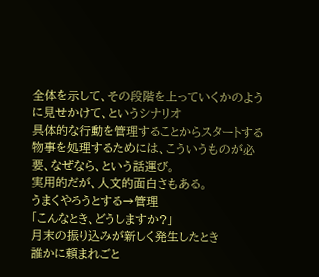全体を示して、その段階を上っていくかのように見せかけて、というシナリオ
具体的な行動を管理することからスタートする
物事を処理するためには、こういうものが必要、なぜなら、という話運び。
実用的だが、人文的面白さもある。
うまくやろうとする→管理
「こんなとき、どうしますか?」
月末の振り込みが新しく発生したとき
誰かに頼まれごと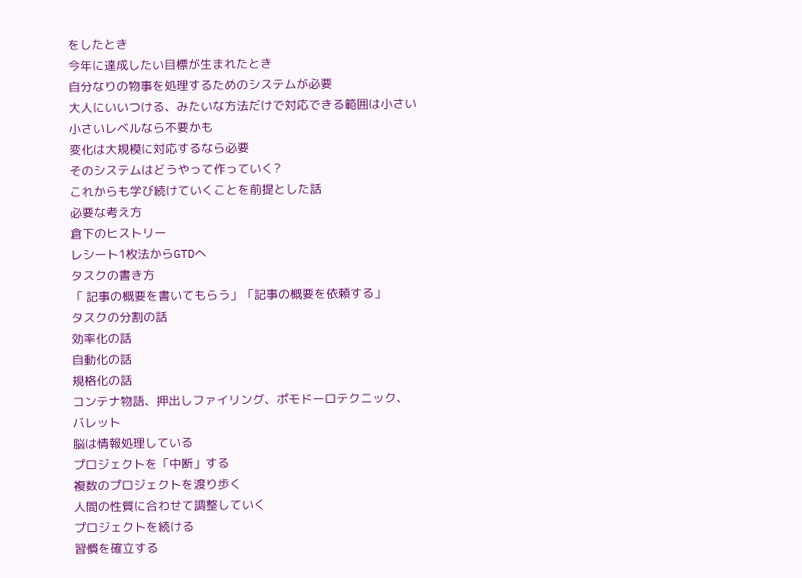をしたとき
今年に達成したい目標が生まれたとき
自分なりの物事を処理するためのシステムが必要
大人にいいつける、みたいな方法だけで対応できる範囲は小さい
小さいレベルなら不要かも
変化は大規模に対応するなら必要
そのシステムはどうやって作っていく?
これからも学び続けていくことを前提とした話
必要な考え方
倉下のヒストリー
レシート1枚法からGTDへ
タスクの書き方
「 記事の概要を書いてもらう」「記事の概要を依頼する」
タスクの分割の話
効率化の話
自動化の話
規格化の話
コンテナ物語、押出しファイリング、ポモドーロテクニック、
バレット
脳は情報処理している
プロジェクトを「中断」する
複数のプロジェクトを渡り歩く
人間の性質に合わせて調整していく
プロジェクトを続ける
習慣を確立する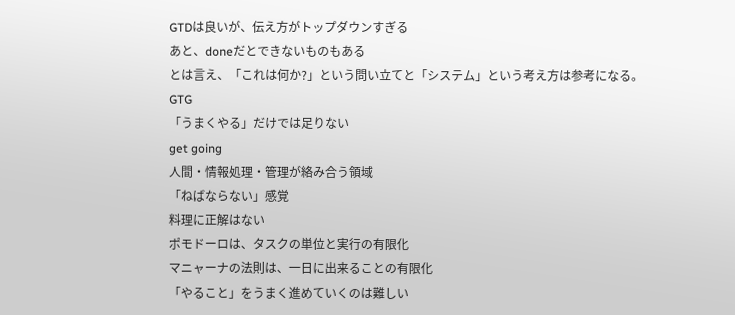GTDは良いが、伝え方がトップダウンすぎる
あと、doneだとできないものもある
とは言え、「これは何か?」という問い立てと「システム」という考え方は参考になる。
GTG
「うまくやる」だけでは足りない
get going
人間・情報処理・管理が絡み合う領域
「ねばならない」感覚
料理に正解はない
ポモドーロは、タスクの単位と実行の有限化
マニャーナの法則は、一日に出来ることの有限化
「やること」をうまく進めていくのは難しい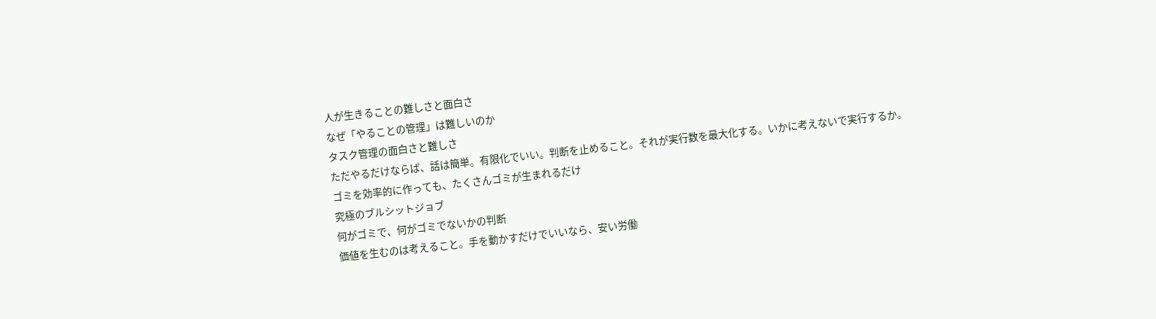人が生きることの難しさと面白さ
なぜ「やることの管理」は難しいのか
タスク管理の面白さと難しさ
ただやるだけならば、話は簡単。有限化でいい。判断を止めること。それが実行数を最大化する。いかに考えないで実行するか。
ゴミを効率的に作っても、たくさんゴミが生まれるだけ
究極のブルシットジョブ
何がゴミで、何がゴミでないかの判断
価値を生むのは考えること。手を動かすだけでいいなら、安い労働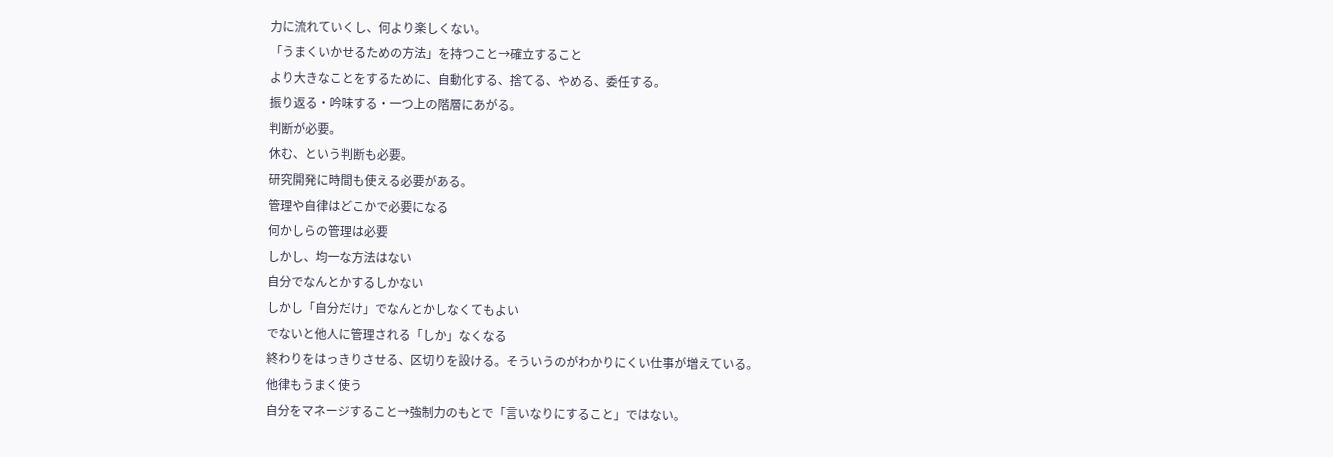力に流れていくし、何より楽しくない。
「うまくいかせるための方法」を持つこと→確立すること
より大きなことをするために、自動化する、捨てる、やめる、委任する。
振り返る・吟味する・一つ上の階層にあがる。
判断が必要。
休む、という判断も必要。
研究開発に時間も使える必要がある。
管理や自律はどこかで必要になる
何かしらの管理は必要
しかし、均一な方法はない
自分でなんとかするしかない
しかし「自分だけ」でなんとかしなくてもよい
でないと他人に管理される「しか」なくなる
終わりをはっきりさせる、区切りを設ける。そういうのがわかりにくい仕事が増えている。
他律もうまく使う
自分をマネージすること→強制力のもとで「言いなりにすること」ではない。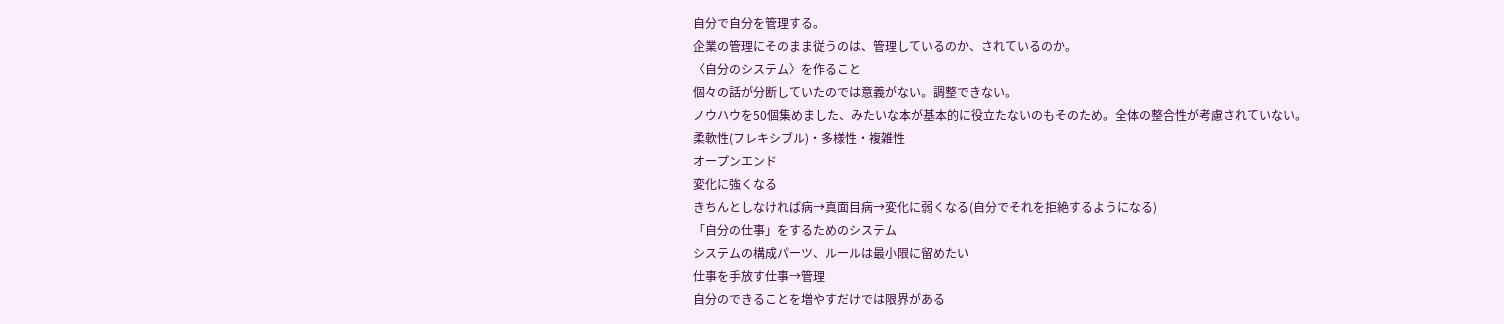自分で自分を管理する。
企業の管理にそのまま従うのは、管理しているのか、されているのか。
〈自分のシステム〉を作ること
個々の話が分断していたのでは意義がない。調整できない。
ノウハウを50個集めました、みたいな本が基本的に役立たないのもそのため。全体の整合性が考慮されていない。
柔軟性(フレキシブル)・多様性・複雑性
オープンエンド
変化に強くなる
きちんとしなければ病→真面目病→変化に弱くなる(自分でそれを拒絶するようになる)
「自分の仕事」をするためのシステム
システムの構成パーツ、ルールは最小限に留めたい
仕事を手放す仕事→管理
自分のできることを増やすだけでは限界がある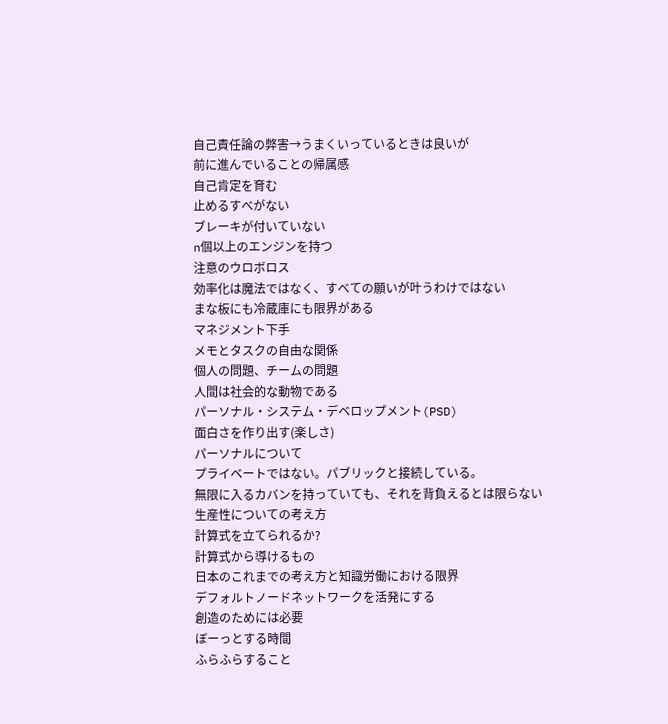自己責任論の弊害→うまくいっているときは良いが
前に進んでいることの帰属感
自己肯定を育む
止めるすべがない
ブレーキが付いていない
n個以上のエンジンを持つ
注意のウロボロス
効率化は魔法ではなく、すべての願いが叶うわけではない
まな板にも冷蔵庫にも限界がある
マネジメント下手
メモとタスクの自由な関係
個人の問題、チームの問題
人間は社会的な動物である
パーソナル・システム・デベロップメント(PSD)
面白さを作り出す(楽しさ)
パーソナルについて
プライベートではない。パブリックと接続している。
無限に入るカバンを持っていても、それを背負えるとは限らない
生産性についての考え方
計算式を立てられるか?
計算式から導けるもの
日本のこれまでの考え方と知識労働における限界
デフォルトノードネットワークを活発にする
創造のためには必要
ぼーっとする時間
ふらふらすること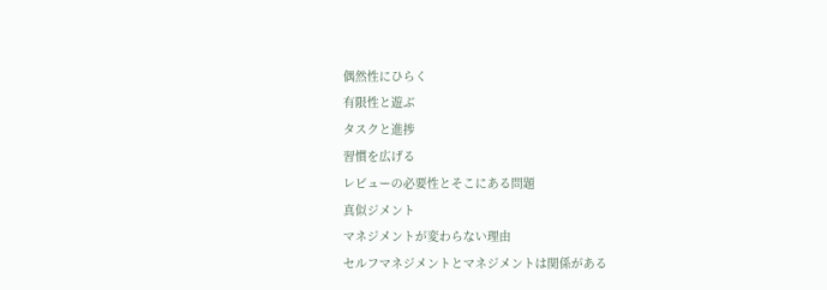偶然性にひらく
有限性と遊ぶ
タスクと進捗
習慣を広げる
レビューの必要性とそこにある問題
真似ジメント
マネジメントが変わらない理由
セルフマネジメントとマネジメントは関係がある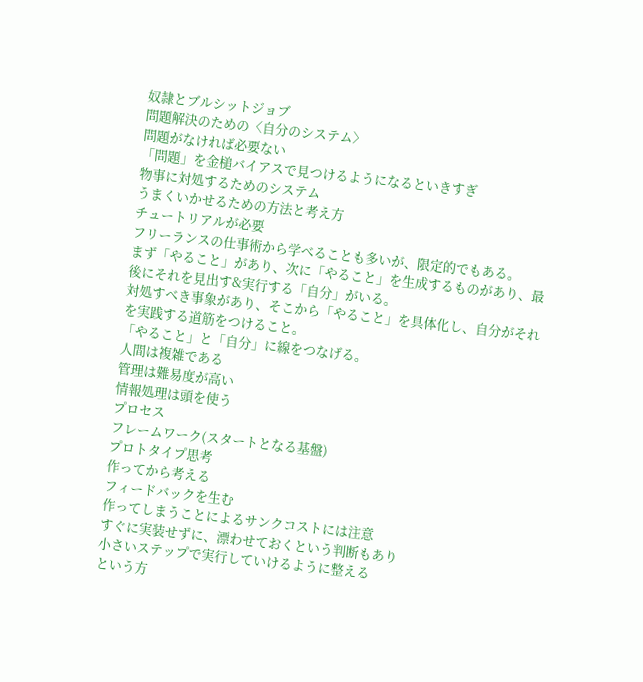奴隷とブルシットジョブ
問題解決のための〈自分のシステム〉
問題がなければ必要ない
「問題」を金槌バイアスで見つけるようになるといきすぎ
物事に対処するためのシステム
うまくいかせるための方法と考え方
チュートリアルが必要
フリーランスの仕事術から学べることも多いが、限定的でもある。
まず「やること」があり、次に「やること」を生成するものがあり、最後にそれを見出す&実行する「自分」がいる。
対処すべき事象があり、そこから「やること」を具体化し、自分がそれを実践する道筋をつけること。
「やること」と「自分」に線をつなげる。
人間は複雑である
管理は難易度が高い
情報処理は頭を使う
プロセス
フレームワーク(スタートとなる基盤)
プロトタイプ思考
作ってから考える
フィードバックを生む
作ってしまうことによるサンクコストには注意
すぐに実装せずに、漂わせておくという判断もあり
小さいステップで実行していけるように整える
という方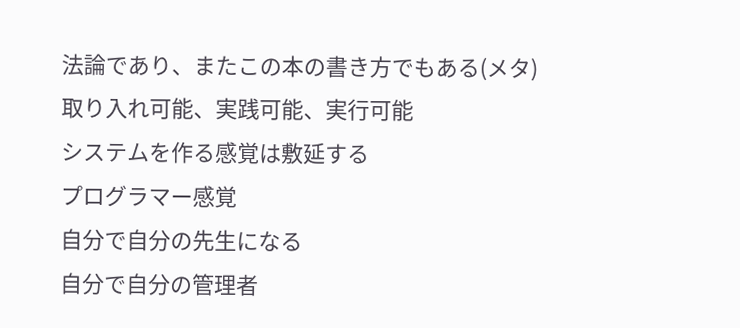法論であり、またこの本の書き方でもある(メタ)
取り入れ可能、実践可能、実行可能
システムを作る感覚は敷延する
プログラマー感覚
自分で自分の先生になる
自分で自分の管理者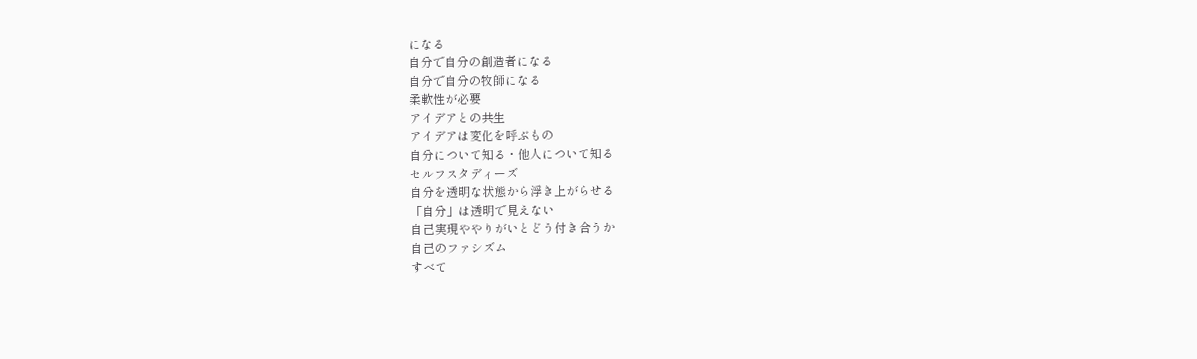になる
自分で自分の創造者になる
自分で自分の牧師になる
柔軟性が必要
アイデアとの共生
アイデアは変化を呼ぶもの
自分について知る・他人について知る
セルフスタディーズ
自分を透明な状態から浮き上がらせる
「自分」は透明で見えない
自己実現ややりがいとどう付き合うか
自己のファシズム
すべて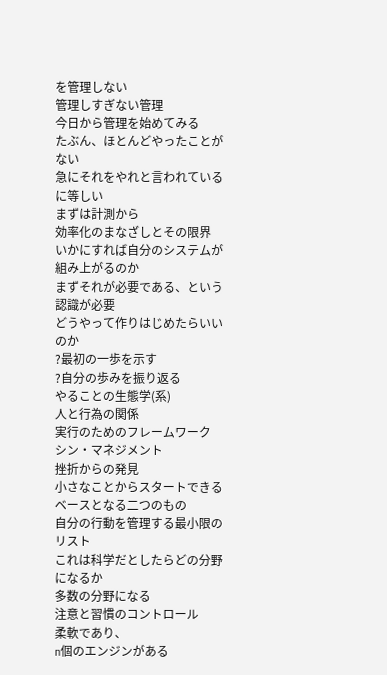を管理しない
管理しすぎない管理
今日から管理を始めてみる
たぶん、ほとんどやったことがない
急にそれをやれと言われているに等しい
まずは計測から
効率化のまなざしとその限界
いかにすれば自分のシステムが組み上がるのか
まずそれが必要である、という認識が必要
どうやって作りはじめたらいいのか
?最初の一歩を示す
?自分の歩みを振り返る
やることの生態学(系)
人と行為の関係
実行のためのフレームワーク
シン・マネジメント
挫折からの発見
小さなことからスタートできる
ベースとなる二つのもの
自分の行動を管理する最小限のリスト
これは科学だとしたらどの分野になるか
多数の分野になる
注意と習慣のコントロール
柔軟であり、
n個のエンジンがある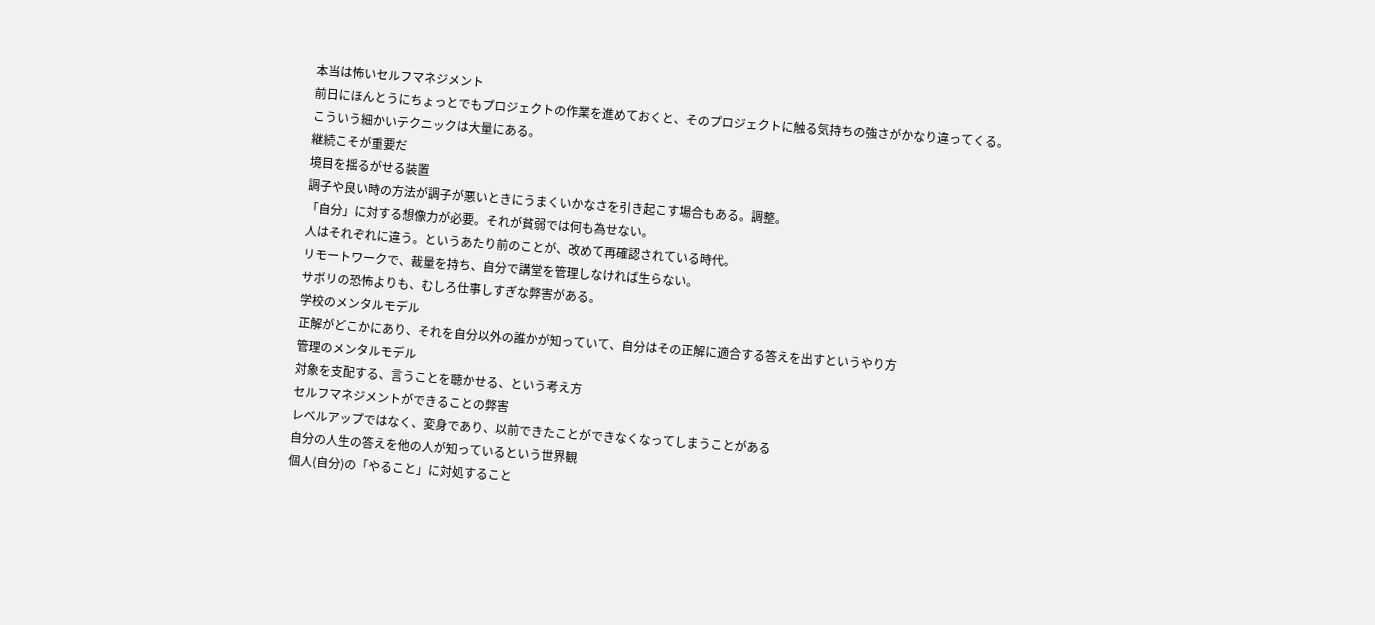本当は怖いセルフマネジメント
前日にほんとうにちょっとでもプロジェクトの作業を進めておくと、そのプロジェクトに触る気持ちの強さがかなり違ってくる。
こういう細かいテクニックは大量にある。
継続こそが重要だ
境目を揺るがせる装置
調子や良い時の方法が調子が悪いときにうまくいかなさを引き起こす場合もある。調整。
「自分」に対する想像力が必要。それが貧弱では何も為せない。
人はそれぞれに違う。というあたり前のことが、改めて再確認されている時代。
リモートワークで、裁量を持ち、自分で講堂を管理しなければ生らない。
サボリの恐怖よりも、むしろ仕事しすぎな弊害がある。
学校のメンタルモデル
正解がどこかにあり、それを自分以外の誰かが知っていて、自分はその正解に適合する答えを出すというやり方
管理のメンタルモデル
対象を支配する、言うことを聴かせる、という考え方
セルフマネジメントができることの弊害
レベルアップではなく、変身であり、以前できたことができなくなってしまうことがある
自分の人生の答えを他の人が知っているという世界観
個人(自分)の「やること」に対処すること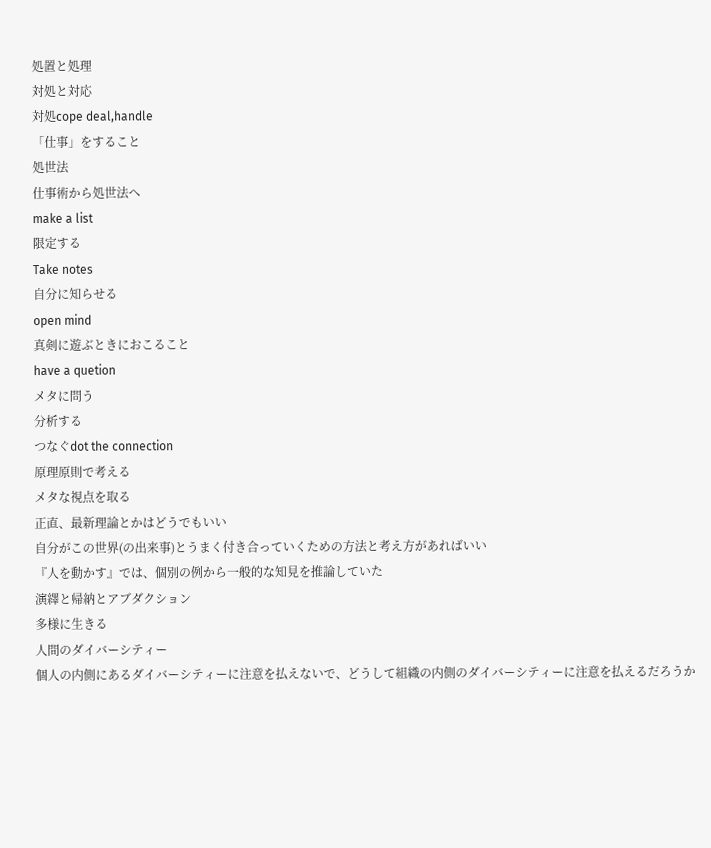処置と処理
対処と対応
対処cope deal,handle
「仕事」をすること
処世法
仕事術から処世法へ
make a list
限定する
Take notes
自分に知らせる
open mind
真剣に遊ぶときにおこること
have a quetion
メタに問う
分析する
つなぐdot the connection
原理原則で考える
メタな視点を取る
正直、最新理論とかはどうでもいい
自分がこの世界(の出来事)とうまく付き合っていくための方法と考え方があればいい
『人を動かす』では、個別の例から一般的な知見を推論していた
演繹と帰納とアブダクション
多様に生きる
人間のダイバーシティー
個人の内側にあるダイバーシティーに注意を払えないで、どうして組織の内側のダイバーシティーに注意を払えるだろうか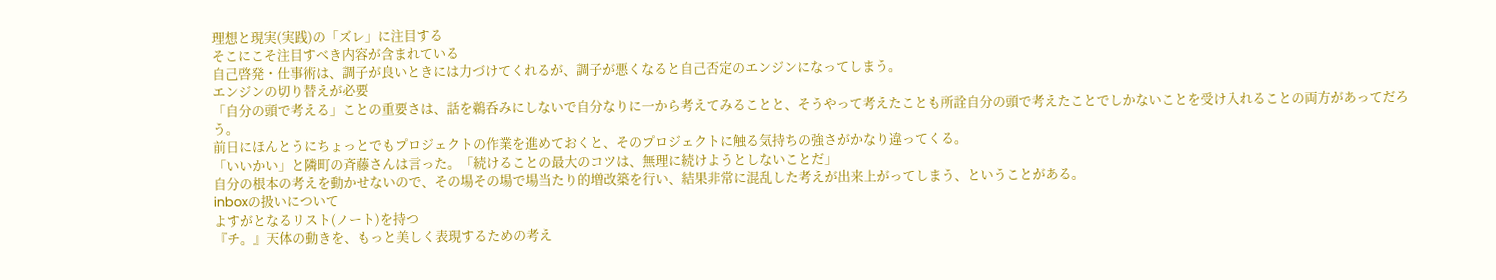理想と現実(実践)の「ズレ」に注目する
そこにこそ注目すべき内容が含まれている
自己啓発・仕事術は、調子が良いときには力づけてくれるが、調子が悪くなると自己否定のエンジンになってしまう。
エンジンの切り替えが必要
「自分の頭で考える」ことの重要さは、話を鵜呑みにしないで自分なりに一から考えてみることと、そうやって考えたことも所詮自分の頭で考えたことでしかないことを受け入れることの両方があってだろう。
前日にほんとうにちょっとでもプロジェクトの作業を進めておくと、そのプロジェクトに触る気持ちの強さがかなり違ってくる。
「いいかい」と隣町の斉藤さんは言った。「続けることの最大のコツは、無理に続けようとしないことだ」
自分の根本の考えを動かせないので、その場その場で場当たり的増改築を行い、結果非常に混乱した考えが出来上がってしまう、ということがある。
inboxの扱いについて
よすがとなるリスト(ノート)を持つ
『チ。』天体の動きを、もっと美しく表現するための考え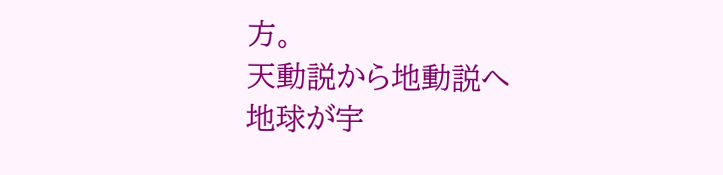方。
天動説から地動説へ
地球が宇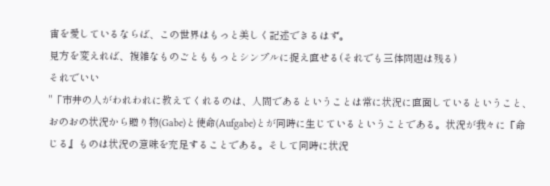宙を愛しているならば、この世界はもっと美しく記述できるはず。
見方を変えれば、複雑なものごとももっとシンプルに捉え直せる(それでも三体問題は残る)
それでいい
"「市井の人がわれわれに教えてくれるのは、人間であるということは常に状況に直面しているということ、おのおの状況から贈り物(Gabe)と使命(Aufgabe)とが同時に生じているということである。状況が我々に『命じる』ものは状況の意味を充足することである。そして同時に状況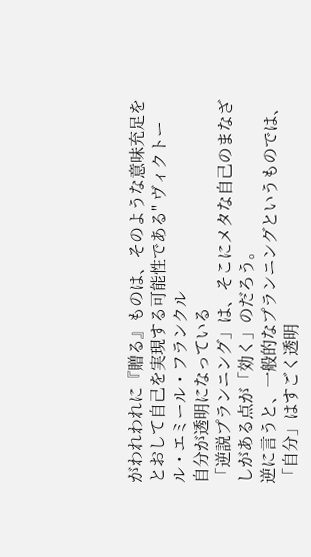がわれわれに『贈る』ものは、そのような意味充足をとおして自己を実現する可能性である" ヴィクトール・エミール・フランクル
自分が透明になっている
「逆説プランニング」は、そこにメタな自己のまなざしがある点が「効く」のだろう。
逆に言うと、一般的なプランニングというものでは、「自分」はすごく透明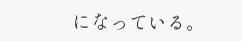になっている。